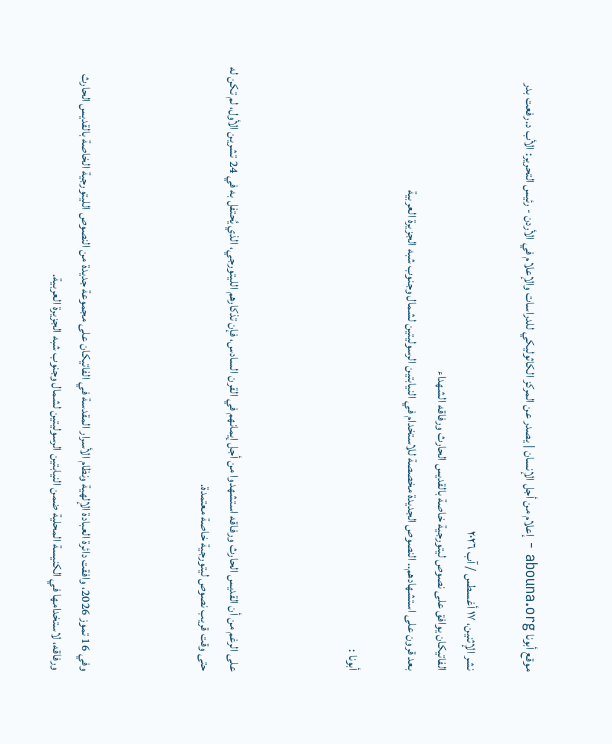موقع أبونا abouna.org - إعلام من أجل الإنسان | يصدر عن المركز الكاثوليكي للدراسات والإعلام في الأردن - رئيس التحرير: الأب د.رفعت بدر

نشر الإثنين، ١٧ أغسطس / آب ٢٠٢٦
الفاتيكان يوافق على نصوص ليتورجية خاصة بالقديس الحارث ورفاقه الشهداء
بعد قرون على استشهادهم.. النصوص الجديدة مخصصة للاستخدام في النيابتين الرسوليتين لشمال وجنوب شبه الجزيرة العربية

أبونا :



على الرغم من أن القديس الحارث ورفاقه استشهدوا من أجل إيمانهم في القرن السادس، فإن تذكارهم الليتورجي، الذي يُحتفل به في 24 تشرين الأول، لم تكن له حتى وقت قريب نصوص ليتورجية خاصة معتمدة.



وفي 16 تموز 2026، وافقت دائرة العبادة الإلهية ونظام الأسرار المقدسة في الفاتيكان على مجموعة جديدة من النصوص الليتورجية الخاصة بالقديس الحارث ورفاقه، لاستخدامها في الكنيسة المحلية ضمن النيابتين الرسوليتين لشمال وجنوب شبه الجزيرة العربية.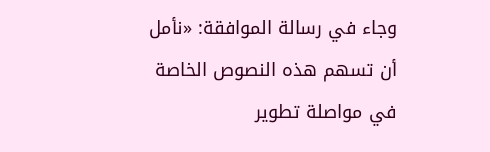وجاء في رسالة الموافقة: «نأمل أن تسهم هذه النصوص الخاصة في مواصلة تطوير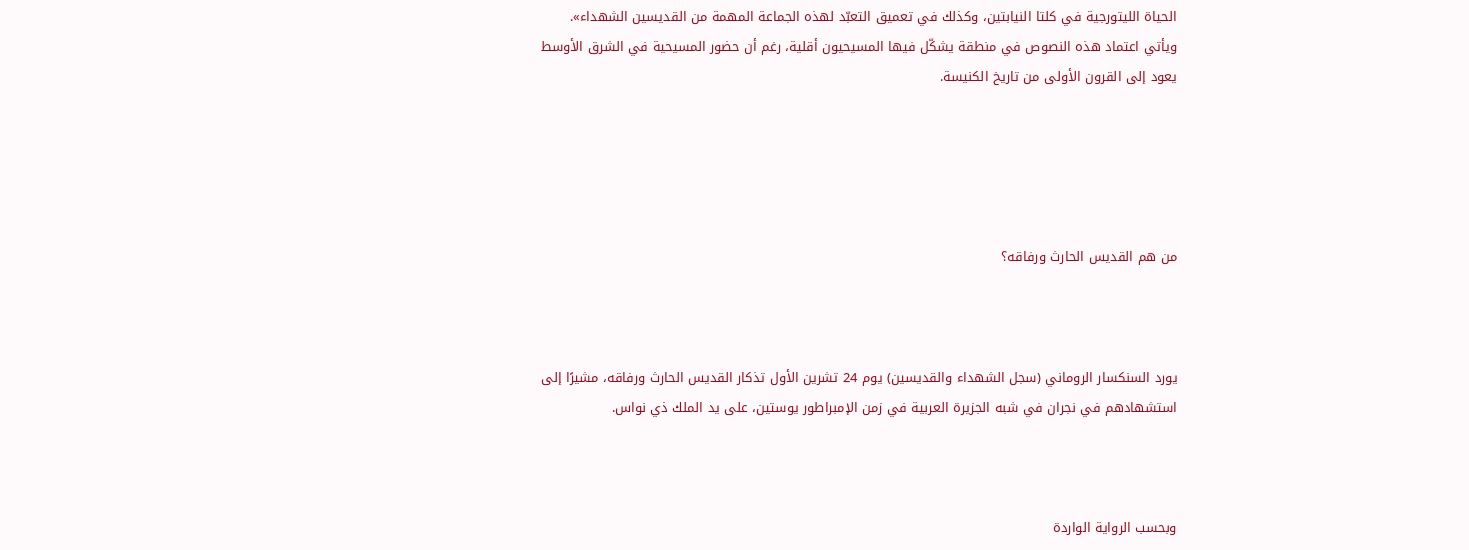الحياة الليتورجية في كلتا النيابتين، وكذلك في تعميق التعبّد لهذه الجماعة المهمة من القديسين الشهداء». ويأتي اعتماد هذه النصوص في منطقة يشكّل فيها المسيحيون أقلية، رغم أن حضور المسيحية في الشرق الأوسط يعود إلى القرون الأولى من تاريخ الكنيسة.





من هم القديس الحارث ورفاقه؟



يورد السنكسار الروماني (سجل الشهداء والقديسين) يوم 24 تشرين الأول تذكار القديس الحارث ورفاقه، مشيرًا إلى استشهادهم في نجران في شبه الجزيرة العربية في زمن الإمبراطور يوستين، على يد الملك ذي نواس.



وبحسب الرواية الواردة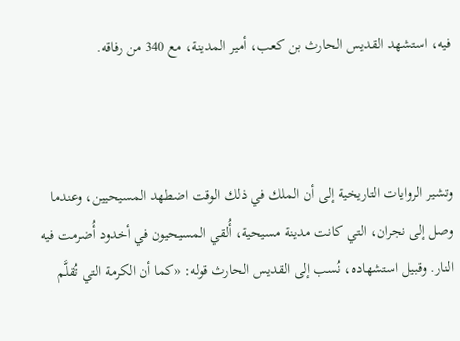فيه، استشهد القديس الحارث بن كعب، أمير المدينة، مع 340 من رفاقه.



وتشير الروايات التاريخية إلى أن الملك في ذلك الوقت اضطهد المسيحيين، وعندما وصل إلى نجران، التي كانت مدينة مسيحية، أُلقي المسيحيون في أخدود أُضرمت فيه النار. وقبيل استشهاده، نُسب إلى القديس الحارث قوله: «كما أن الكرمة التي تُقلَّم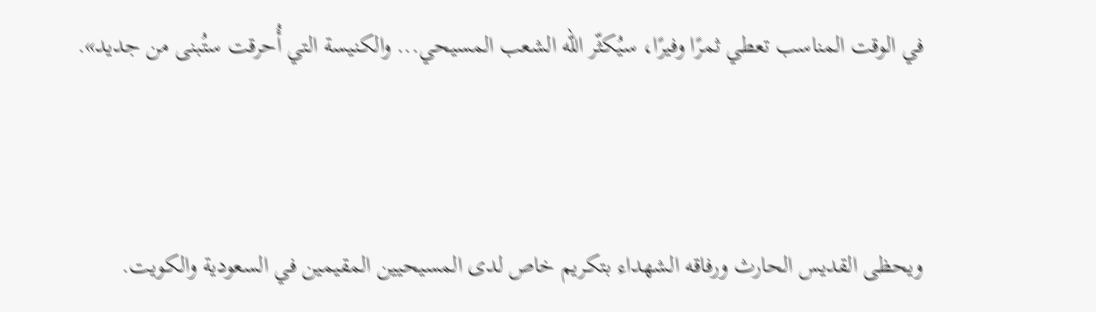في الوقت المناسب تعطي ثمرًا وفيرًا، سيُكثّر الله الشعب المسيحي... والكنيسة التي أُحرقت ستُبنى من جديد».



ويحظى القديس الحارث ورفاقه الشهداء بتكريم خاص لدى المسيحيين المقيمين في السعودية والكويت.